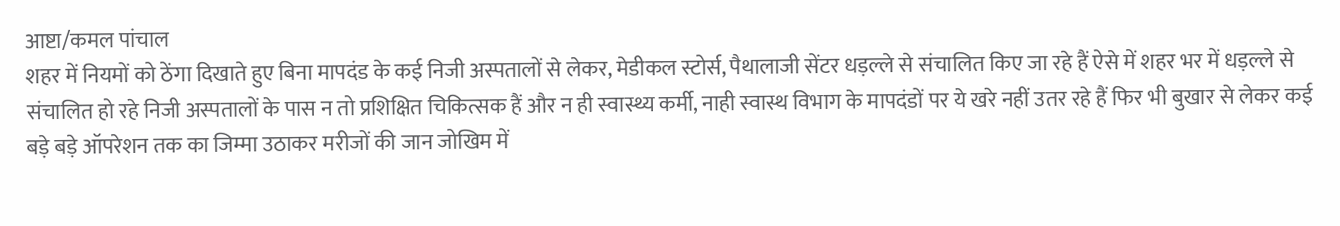आष्टा/कमल पांचाल
शहर में नियमों को ठेंगा दिखाते हुए बिना मापदंड के कई निजी अस्पतालों से लेकर, मेडीकल स्टोर्स, पैथालाजी सेंटर धड़ल्ले से संचालित किए जा रहे हैं ऐसे में शहर भर में धड़ल्ले से संचालित हो रहे निजी अस्पतालों के पास न तो प्रशिक्षित चिकित्सक हैं और न ही स्वास्थ्य कर्मी, नाही स्वास्थ विभाग के मापदंडों पर ये खरे नहीं उतर रहे हैं फिर भी बुखार से लेकर कई बड़े बड़े ऑपरेशन तक का जिम्मा उठाकर मरीजों की जान जोखिम में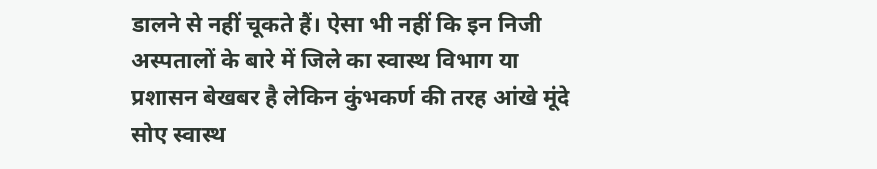डालने से नहीं चूकते हैं। ऐसा भी नहीं कि इन निजी अस्पतालों के बारे में जिले का स्वास्थ विभाग या प्रशासन बेखबर है लेकिन कुंभकर्ण की तरह आंखे मूंदे सोए स्वास्थ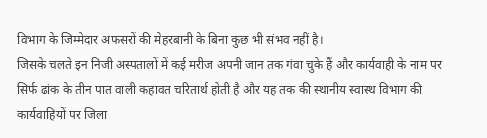विभाग के जिम्मेदार अफसरों की मेहरबानी के बिना कुछ भी संभव नहीं है।
जिसके चलते इन निजी अस्पतालों में कई मरीज अपनी जान तक गंवा चुके हैं और कार्यवाही के नाम पर सिर्फ ढांक के तीन पात वाली कहावत चरितार्थ होती है और यह तक की स्थानीय स्वास्थ विभाग की कार्यवाहियों पर जिला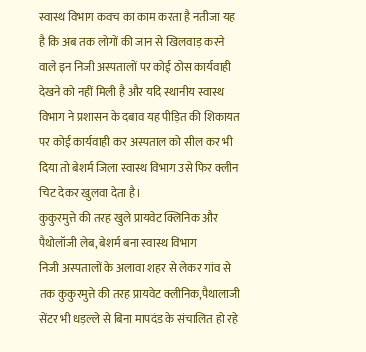स्वास्थ विभाग कवच का काम करता है नतीजा यह है कि अब तक लोगों की जान से खिलवाड़ करने वाले इन निजी अस्पतालों पर कोई ठोस कार्यवाही देखने को नहीं मिली है और यदि स्थानीय स्वास्थ विभाग ने प्रशासन के दबाव यह पीड़ित की शिकायत पर कोई कार्यवाही कर अस्पताल को सील कर भी दिया तो बेशर्म जिला स्वास्थ विभाग उसे फिर क्लीन चिट देकर खुलवा देता है।
कुकुरमुत्ते की तरह खुले प्रायवेट क्लिनिक और पैथोलॉजी लेब, बेशर्म बना स्वास्थ विभाग
निजी अस्पतालों के अलावा शहर से लेकर गांव से तक कुकुरमुत्ते की तरह प्रायवेट क्लीनिक,पैथालाजी सेंटर भी धड़ल्ले से बिना मापदंड के संचालित हो रहे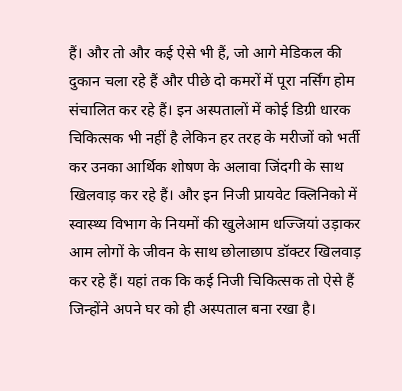हैं। और तो और कई ऐसे भी हैं, जो आगे मेडिकल की दुकान चला रहे हैं और पीछे दो कमरों में पूरा नर्सिंग होम संचालित कर रहे हैं। इन अस्पतालों में कोई डिग्री धारक चिकित्सक भी नहीं है लेकिन हर तरह के मरीजों को भर्ती कर उनका आर्थिक शोषण के अलावा जिंदगी के साथ खिलवाड़ कर रहे हैं। और इन निजी प्रायवेट क्लिनिको में स्वास्थ्य विभाग के नियमों की खुलेआम धज्जियां उड़ाकर आम लोगों के जीवन के साथ छोलाछाप डॉक्टर खिलवाड़ कर रहे हैं। यहां तक कि कई निजी चिकित्सक तो ऐसे हैं जिन्होंने अपने घर को ही अस्पताल बना रखा है।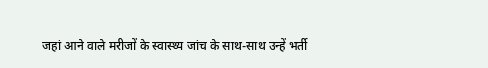जहां आने वाले मरीजों के स्वास्थ्य जांच के साथ-साथ उन्हें भर्ती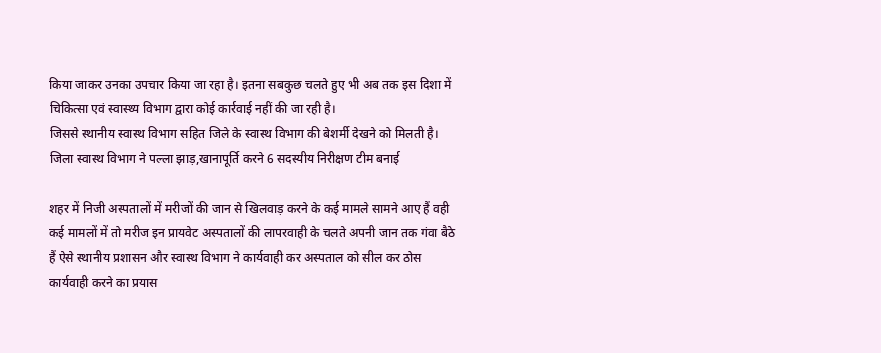किया जाकर उनका उपचार किया जा रहा है। इतना सबकुछ चलते हुए भी अब तक इस दिशा में चिकित्सा एवं स्वास्थ्य विभाग द्वारा कोई कार्रवाई नहीं की जा रही है।
जिससे स्थानीय स्वास्थ विभाग सहित जिले के स्वास्थ विभाग की बेशर्मी देखने को मिलती है।
जिला स्वास्थ विभाग ने पल्ला झाड़,खानापूर्ति करने 6 सदस्यीय निरीक्षण टीम बनाई

शहर में निजी अस्पतालों में मरीजों की जान से खिलवाड़ करने के कई मामले सामने आए हैं वही कई मामलों में तो मरीज इन प्रायवेट अस्पतालों की लापरवाही के चलते अपनी जान तक गंवा बैठे हैं ऐसे स्थानीय प्रशासन और स्वास्थ विभाग ने कार्यवाही कर अस्पताल को सील कर ठोस कार्यवाही करने का प्रयास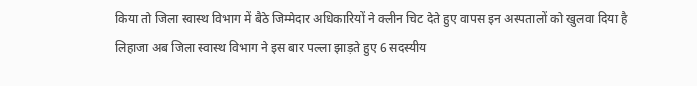किया तो जिला स्वास्थ विभाग में बैठे जिम्मेदार अधिकारियों ने क्लीन चिट देते हुए वापस इन अस्पतालों को खुलवा दिया है लिहाजा अब जिला स्वास्थ विभाग ने इस बार पल्ला झाड़ते हुए 6 सदस्यीय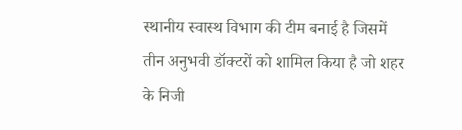स्थानीय स्वास्थ विभाग की टीम बनाई है जिसमें तीन अनुभवी डॉक्टरों को शामिल किया है जो शहर के निजी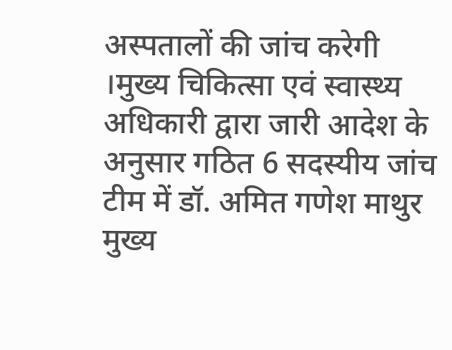अस्पतालों की जांच करेगी ।मुख्य चिकित्सा एवं स्वास्थ्य अधिकारी द्वारा जारी आदेश के अनुसार गठित 6 सदस्यीय जांच टीम में डॉ. अमित गणेश माथुर मुख्य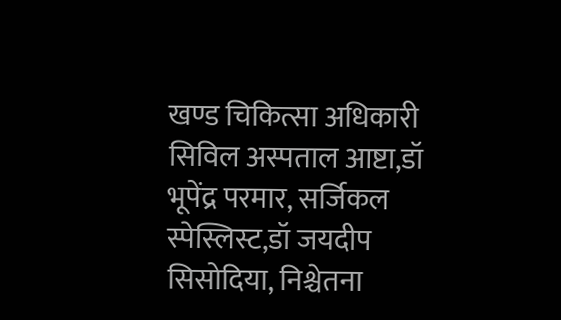खण्ड चिकित्सा अधिकारी सिविल अस्पताल आष्टा,डॉ भूपेंद्र परमार, सर्जिकल स्पेस्लिस्ट,डॉ जयदीप सिसोदिया, निश्चेतना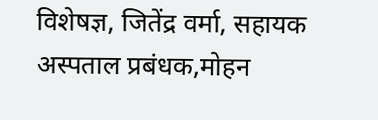विशेषज्ञ, जितेंद्र वर्मा, सहायक अस्पताल प्रबंधक,मोहन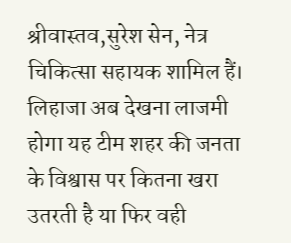श्रीवास्तव,सुरेश सेन, नेत्र चिकित्सा सहायक शामिल हैं।
लिहाजा अब देखना लाजमी होगा यह टीम शहर की जनता के विश्वास पर कितना खरा उतरती है या फिर वही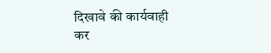दिखावे की कार्यवाही कर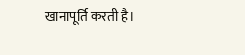खानापूर्ति करती है।